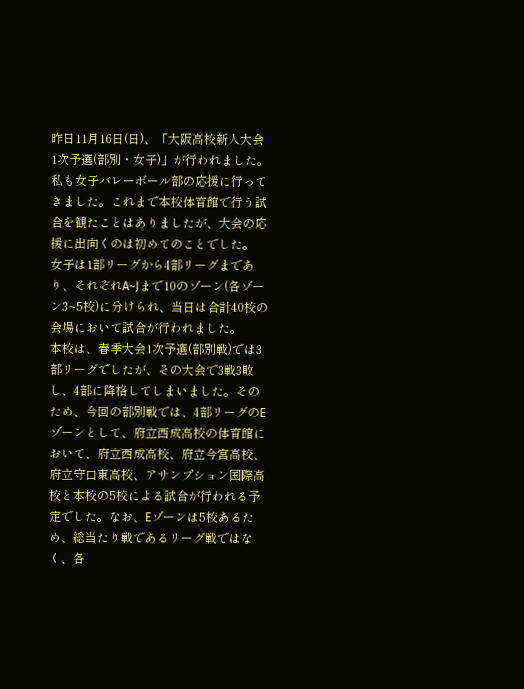昨日11月16日(日)、「大阪高校新人大会1次予選(部別・女子)」が行われました。私も女子バレーボール部の応援に行ってきました。これまで本校体育館で行う試合を観たことはありましたが、大会の応援に出向くのは初めてのことでした。
女子は1部リーグから4部リーグまであり、それぞれA~Jまで10のゾーン(各ゾーン3~5校)に分けられ、当日は合計40校の会場において試合が行われました。
本校は、春季大会1次予選(部別戦)では3部リーグでしたが、その大会で3戦3敗し、4部に降格してしまいました。そのため、今回の部別戦では、4部リーグのEゾーンとして、府立西成高校の体育館において、府立西成高校、府立今宮高校、府立守口東高校、アサンプション国際高校と本校の5校による試合が行われる予定でした。なお、Eゾーンは5校あるため、総当たり戦であるリーグ戦ではなく、各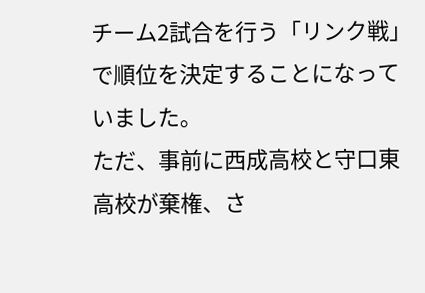チーム2試合を行う「リンク戦」で順位を決定することになっていました。
ただ、事前に西成高校と守口東高校が棄権、さ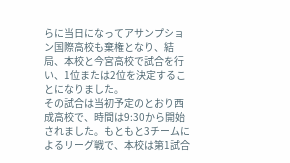らに当日になってアサンプション国際高校も棄権となり、結局、本校と今宮高校で試合を行い、1位または2位を決定することになりました。
その試合は当初予定のとおり西成高校で、時間は9:30から開始されました。もともと3チームによるリーグ戦で、本校は第1試合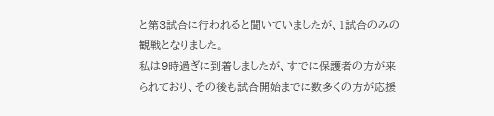と第3試合に行われると聞いていましたが、1試合のみの観戦となりました。
私は9時過ぎに到着しましたが、すでに保護者の方が来られており、その後も試合開始までに数多くの方が応援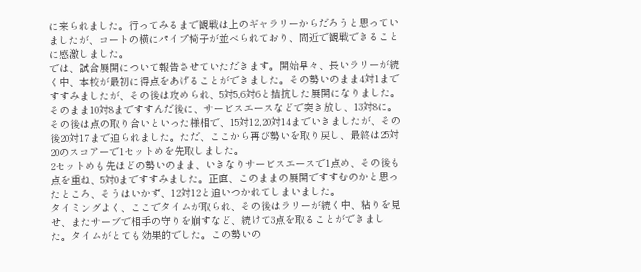に来られました。行ってみるまで観戦は上のギャラリーからだろうと思っていましたが、コートの横にパイプ椅子が並べられており、間近で観戦できることに感激しました。
では、試合展開について報告させていただきます。開始早々、長いラリーが続く中、本校が最初に得点をあげることができました。その勢いのまま4対1まですすみましたが、その後は攻められ、5対5,6対6と拮抗した展開になりました。
そのまま10対8まですすんだ後に、サービスエースなどで突き放し、13対8に。その後は点の取り合いといった様相で、15対12,20対14までいきましたが、その後20対17まで迫られました。ただ、ここから再び勢いを取り戻し、最終は25対20のスコアーで1セットめを先取しました。
2セットめも先ほどの勢いのまま、いきなりサービスエースで1点め、その後も点を重ね、5対0まですすみました。正直、このままの展開ですすむのかと思ったところ、そうはいかず、12対12と追いつかれてしまいました。
タイミングよく、ここでタイムが取られ、その後はラリーが続く中、粘りを見せ、またサーブで相手の守りを崩すなど、続けて3点を取ることができました。タイムがとても効果的でした。この勢いの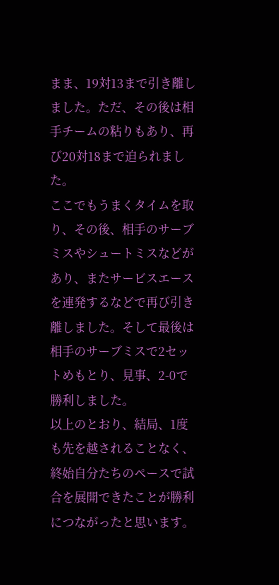まま、19対13まで引き離しました。ただ、その後は相手チームの粘りもあり、再び20対18まで迫られました。
ここでもうまくタイムを取り、その後、相手のサーブミスやシュートミスなどがあり、またサービスエースを連発するなどで再び引き離しました。そして最後は相手のサーブミスで2セットめもとり、見事、2-0で勝利しました。
以上のとおり、結局、1度も先を越されることなく、終始自分たちのペースで試合を展開できたことが勝利につながったと思います。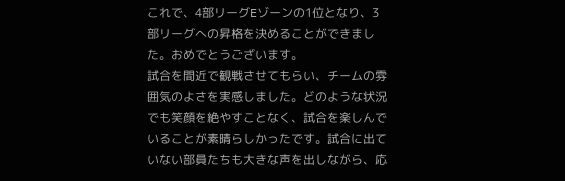これで、4部リーグEゾーンの1位となり、3部リーグへの昇格を決めることができました。おめでとうございます。
試合を間近で観戦させてもらい、チームの雰囲気のよさを実感しました。どのような状況でも笑顔を絶やすことなく、試合を楽しんでいることが素晴らしかったです。試合に出ていない部員たちも大きな声を出しながら、応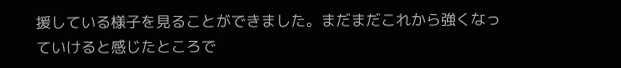援している様子を見ることができました。まだまだこれから強くなっていけると感じたところで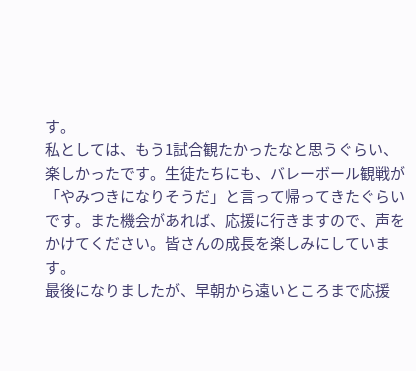す。
私としては、もう1試合観たかったなと思うぐらい、楽しかったです。生徒たちにも、バレーボール観戦が「やみつきになりそうだ」と言って帰ってきたぐらいです。また機会があれば、応援に行きますので、声をかけてください。皆さんの成長を楽しみにしています。
最後になりましたが、早朝から遠いところまで応援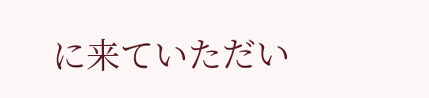に来ていただい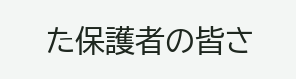た保護者の皆さ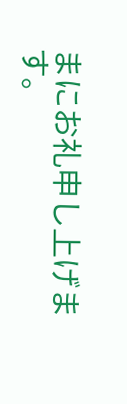まにお礼申し上げます。